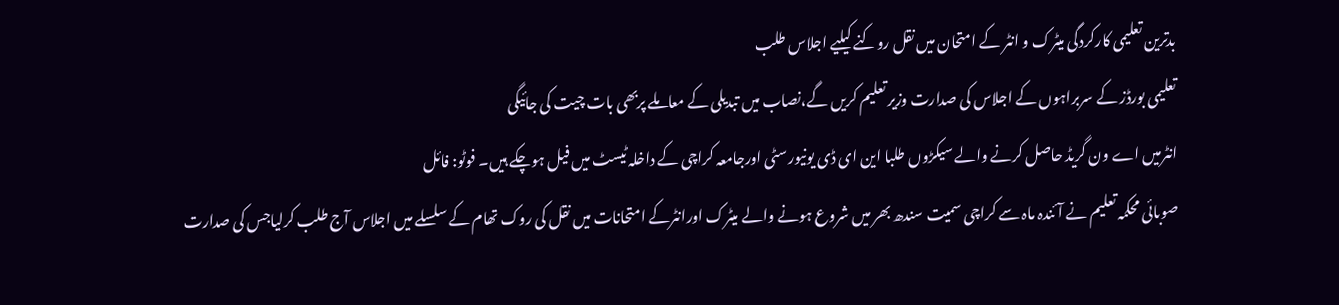بدترین تعلیمی کارکردگی میٹرک و انٹر کے امتحان میں نقل روکنے کیلیے اجلاس طلب
تعلیمی بورڈز کے سربراہوں کے اجلاس کی صدارت وزیر تعلیم کریں گے،نصاب میں تبدیلی کے معاملے پربھی بات چیت کی جائیگی
انٹرمیں اے ون گریڈ حاصل کرنے والے سیکڑوں طلبا این ای ڈی یونیورسٹی اورجامعہ کراچی کے داخلہ ٹیسٹ میں فیل ہوچکے ہیں۔ فوٹو: فائل
صوبائی محکمہ تعلیم نے آئندہ ماہ سے کراچی سمیت سندھ بھر میں شروع ہونے والے میٹرک اورانٹرکے امتحانات میں نقل کی روک تھام کے سلسلے میں اجلاس آج طلب کرلیاجس کی صدارت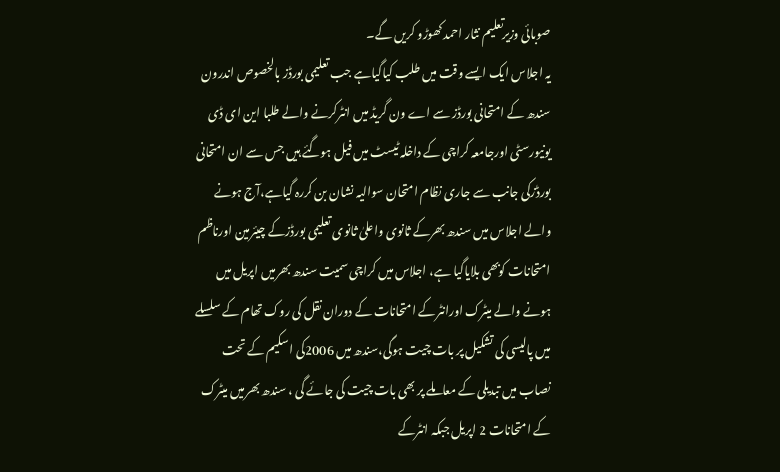صوبائی وزیرتعلیم نثار احمد کھوڑو کریں گے۔
یہ اجلاس ایک ایسے وقت میں طلب کیاگیاہے جب تعلیمی بورڈز بالخصوص اندرون سندھ کے امتحانی بورڈز سے اے ون گریڈ میں انٹرکرنے والے طلبا این ای ڈی یونیورسٹی اورجامعہ کراچی کے داخلہ ٹیسٹ میں فیل ہوگئے ہیں جس سے ان امتحانی بورڈزکی جانب سے جاری نظام امتحان سوالیہ نشان بن کررہ گیاہے،آج ہونے والے اجلاس میں سندھ بھرکے ثانوی واعلیٰ ثانوی تعلیمی بورڈزکے چیئرمین اورناظم امتحانات کوبھی بلایاگیا ہے، اجلاس میں کراچی سمیت سندھ بھرمیں اپریل میں ہونے والے میٹرک اورانٹرکے امتحانات کے دوران نقل کی روک تھام کے سلسلے میں پالیسی کی تشکیل پر بات چیت ہوگی،سندھ میں 2006کی اسکیم کے تحت نصاب میں تبدیلی کے معاملے پر بھی بات چیت کی جائے گی ، سندھ بھرمیں میٹرک کے امتحانات 2 اپریل جبکہ انٹرکے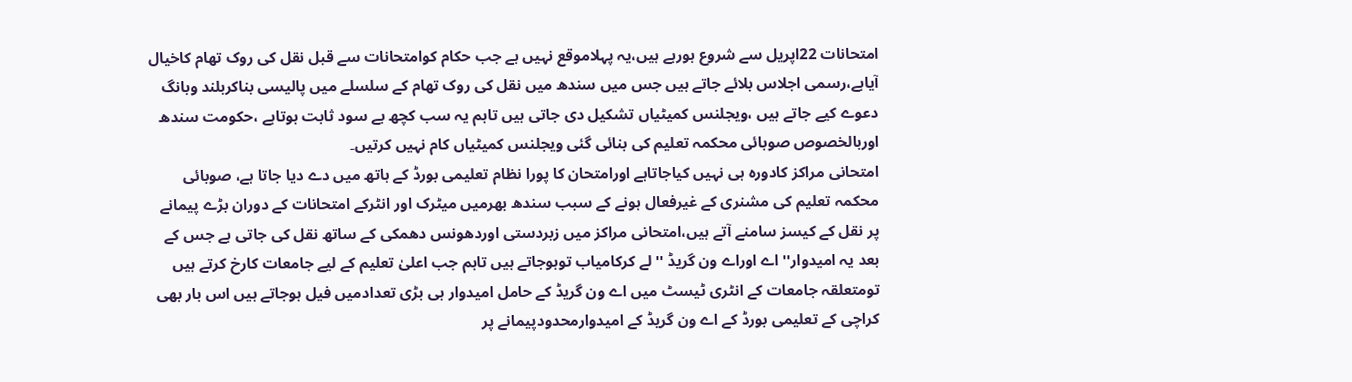امتحانات 22اپریل سے شروع ہورہے ہیں،یہ پہلاموقع نہیں ہے جب حکام کوامتحانات سے قبل نقل کی روک تھام کاخیال آیاہے،رسمی اجلاس بلائے جاتے ہیں جس میں سندھ میں نقل کی روک تھام کے سلسلے میں پالیسی بناکربلند وبانگ دعوے کیے جاتے ہیں ،ویجلنس کمیٹیاں تشکیل دی جاتی ہیں تاہم یہ سب کچھ بے سود ثابت ہوتاہے ،حکومت سندھ اوربالخصوص صوبائی محکمہ تعلیم کی بنائی گئی ویجلنس کمیٹیاں کام نہیں کرتیں۔
امتحانی مراکز کادورہ ہی نہیں کیاجاتاہے اورامتحان کا پورا نظام تعلیمی بورڈ کے ہاتھ میں دے دیا جاتا ہے، صوبائی محکمہ تعلیم کی مشنری کے غیرفعال ہونے کے سبب سندھ بھرمیں میٹرک اور انٹرکے امتحانات کے دوران بڑے پیمانے پر نقل کے کیسز سامنے آتے ہیں،امتحانی مراکز میں زبردستی اوردھونس دھمکی کے ساتھ نقل کی جاتی ہے جس کے بعد یہ امیدوار'' اے اوراے ون گریڈ '' لے کرکامیاب توہوجاتے ہیں تاہم جب اعلیٰ تعلیم کے لیے جامعات کارخ کرتے ہیں تومتعلقہ جامعات کے انٹری ٹیسٹ میں اے ون گریڈ کے حامل امیدوار ہی بڑی تعدادمیں فیل ہوجاتے ہیں اس بار بھی کراچی کے تعلیمی بورڈ کے اے ون گریڈ کے امیدوارمحدودپیمانے پر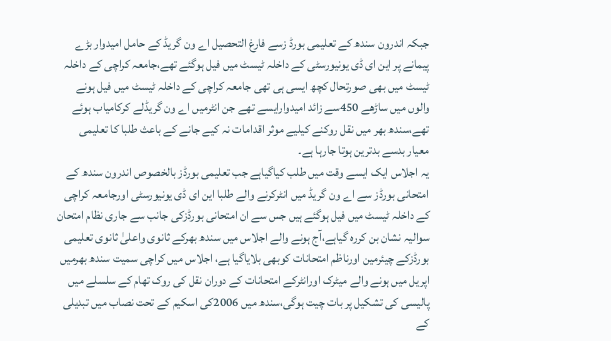جبکہ اندرون سندھ کے تعلیمی بورڈ زسے فارغ التحصیل اے ون گریڈ کے حامل امیدوار بڑے پیمانے پر این ای ڈی یونیورسٹی کے داخلہ ٹیسٹ میں فیل ہوگئے تھے،جامعہ کراچی کے داخلہ ٹیسٹ میں بھی صورتحال کچھ ایسی ہی تھی جامعہ کراچی کے داخلہ ٹیسٹ میں فیل ہونے والوں میں ساڑھے 450سے زائد امیدوارایسے تھے جن انٹرمیں اے ون گریڈلے کرکامیاب ہوئے تھے،سندھ بھر میں نقل روکنے کیلیے موثر اقدامات نہ کیے جانے کے باعث طلبا کا تعلیمی معیار بدسے بدترین ہوتا جارہا ہے۔
یہ اجلاس ایک ایسے وقت میں طلب کیاگیاہے جب تعلیمی بورڈز بالخصوص اندرون سندھ کے امتحانی بورڈز سے اے ون گریڈ میں انٹرکرنے والے طلبا این ای ڈی یونیورسٹی اورجامعہ کراچی کے داخلہ ٹیسٹ میں فیل ہوگئے ہیں جس سے ان امتحانی بورڈزکی جانب سے جاری نظام امتحان سوالیہ نشان بن کررہ گیاہے،آج ہونے والے اجلاس میں سندھ بھرکے ثانوی واعلیٰ ثانوی تعلیمی بورڈزکے چیئرمین اورناظم امتحانات کوبھی بلایاگیا ہے، اجلاس میں کراچی سمیت سندھ بھرمیں اپریل میں ہونے والے میٹرک اورانٹرکے امتحانات کے دوران نقل کی روک تھام کے سلسلے میں پالیسی کی تشکیل پر بات چیت ہوگی،سندھ میں 2006کی اسکیم کے تحت نصاب میں تبدیلی کے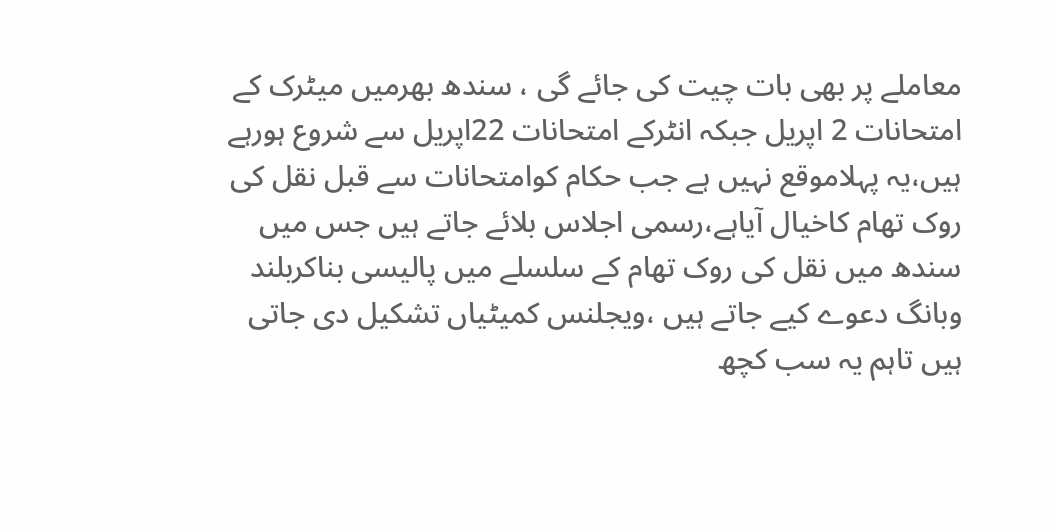معاملے پر بھی بات چیت کی جائے گی ، سندھ بھرمیں میٹرک کے امتحانات 2 اپریل جبکہ انٹرکے امتحانات 22اپریل سے شروع ہورہے ہیں،یہ پہلاموقع نہیں ہے جب حکام کوامتحانات سے قبل نقل کی روک تھام کاخیال آیاہے،رسمی اجلاس بلائے جاتے ہیں جس میں سندھ میں نقل کی روک تھام کے سلسلے میں پالیسی بناکربلند وبانگ دعوے کیے جاتے ہیں ،ویجلنس کمیٹیاں تشکیل دی جاتی ہیں تاہم یہ سب کچھ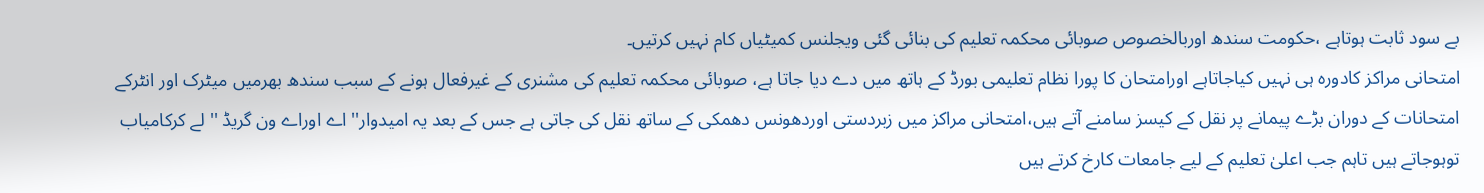بے سود ثابت ہوتاہے ،حکومت سندھ اوربالخصوص صوبائی محکمہ تعلیم کی بنائی گئی ویجلنس کمیٹیاں کام نہیں کرتیں۔
امتحانی مراکز کادورہ ہی نہیں کیاجاتاہے اورامتحان کا پورا نظام تعلیمی بورڈ کے ہاتھ میں دے دیا جاتا ہے، صوبائی محکمہ تعلیم کی مشنری کے غیرفعال ہونے کے سبب سندھ بھرمیں میٹرک اور انٹرکے امتحانات کے دوران بڑے پیمانے پر نقل کے کیسز سامنے آتے ہیں،امتحانی مراکز میں زبردستی اوردھونس دھمکی کے ساتھ نقل کی جاتی ہے جس کے بعد یہ امیدوار'' اے اوراے ون گریڈ '' لے کرکامیاب توہوجاتے ہیں تاہم جب اعلیٰ تعلیم کے لیے جامعات کارخ کرتے ہیں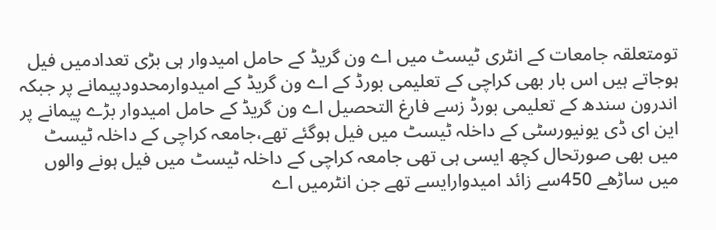تومتعلقہ جامعات کے انٹری ٹیسٹ میں اے ون گریڈ کے حامل امیدوار ہی بڑی تعدادمیں فیل ہوجاتے ہیں اس بار بھی کراچی کے تعلیمی بورڈ کے اے ون گریڈ کے امیدوارمحدودپیمانے پر جبکہ اندرون سندھ کے تعلیمی بورڈ زسے فارغ التحصیل اے ون گریڈ کے حامل امیدوار بڑے پیمانے پر این ای ڈی یونیورسٹی کے داخلہ ٹیسٹ میں فیل ہوگئے تھے،جامعہ کراچی کے داخلہ ٹیسٹ میں بھی صورتحال کچھ ایسی ہی تھی جامعہ کراچی کے داخلہ ٹیسٹ میں فیل ہونے والوں میں ساڑھے 450سے زائد امیدوارایسے تھے جن انٹرمیں اے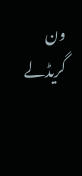ون گریڈلے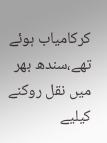کرکامیاب ہوئے تھے،سندھ بھر میں نقل روکنے کیلیے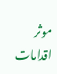موثر اقدامات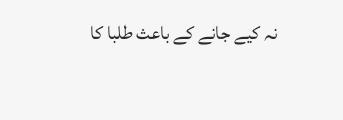نہ کیے جانے کے باعث طلبا کا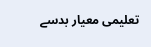تعلیمی معیار بدسے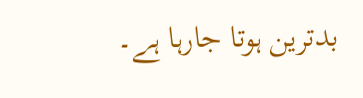بدترین ہوتا جارہا ہے۔